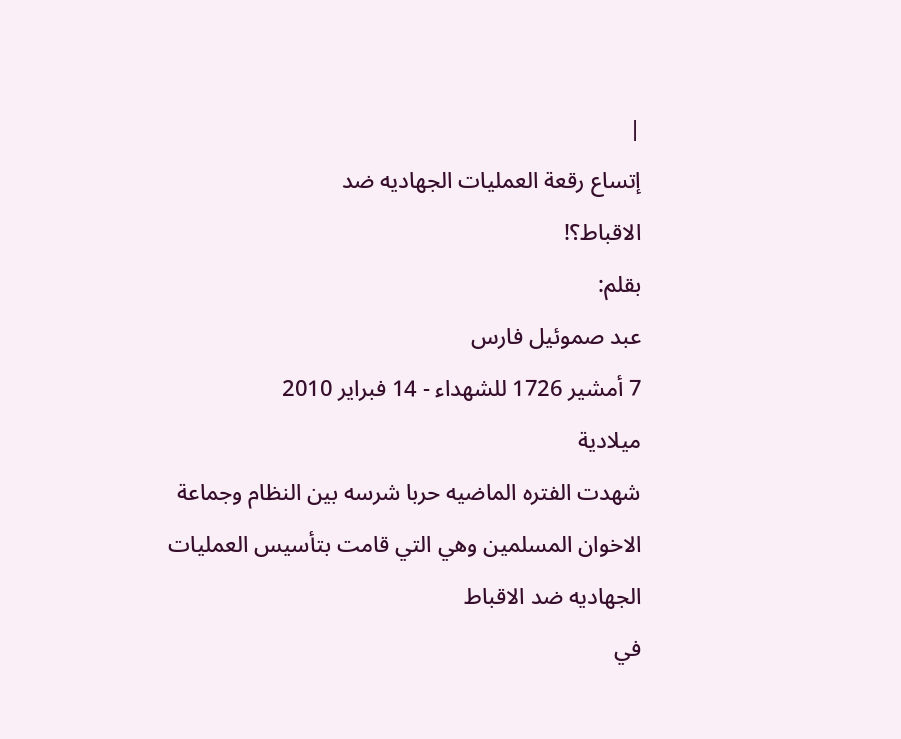|
إتساع رقعة العمليات الجهاديه ضد
الاقباط؟!
بقلم:
عبد صموئيل فارس
7 أمشير 1726 للشهداء - 14 فبراير 2010
ميلادية
شهدت الفتره الماضيه حربا شرسه بين النظام وجماعة
الاخوان المسلمين وهي التي قامت بتأسيس العمليات الجهاديه ضد الاقباط
في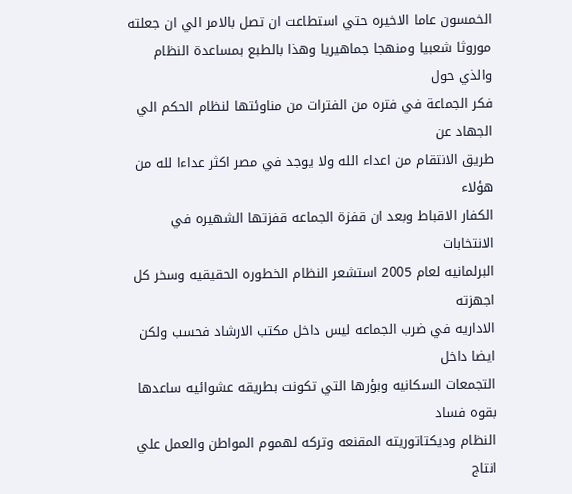الخمسون عاما الاخيره حتي استطاعت ان تصل بالامر الي ان جعلته
موروثا شعبيا ومنهجا جماهيريا وهذا بالطبع بمساعدة النظام والذي حول
فكر الجماعة في فتره من الفترات من مناوئتها لنظام الحكم الي الجهاد عن
طريق الانتقام من اعداء الله ولا يوجد في مصر اكثر عداءا لله من هؤلاء
الكفار الاقباط وبعد ان قفزة الجماعه قفزتها الشهيره في الانتخابات
البرلمانيه لعام 2005 استشعر النظام الخطوره الحقيقيه وسخر كل اجهزته
الاداريه في ضرب الجماعه ليس داخل مكتب الارشاد فحسب ولكن ايضا داخل
التجمعات السكانيه وبؤرها التي تكونت بطريقه عشوائيه ساعدها بقوه فساد
النظام وديكتاتوريته المقنعه وتركه لهموم المواطن والعمل علي انتاج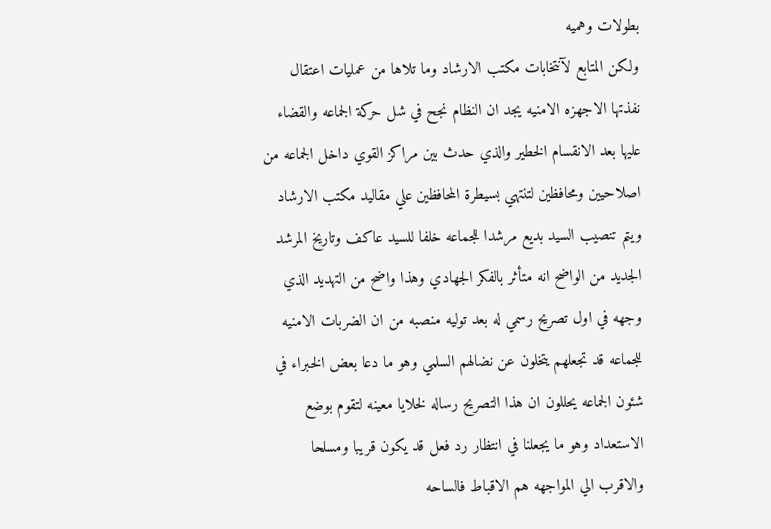بطولات وهميه
ولكن المتابع لآنتخابات مكتب الارشاد وما تلاها من عمليات اعتقال
نفذتها الاجهزه الامنيه يجد ان النظام نجح في شل حركة الجماعه والقضاء
عليها بعد الانقسام الخطير والذي حدث بين مراكز القوي داخل الجماعه من
اصلاحيين ومحافظين لتنتهي بسيطرة المحافظين علي مقاليد مكتب الارشاد
ويتم تنصيب السيد بديع مرشدا للجماعه خلفا للسيد عاكف وتاريخ المرشد
الجديد من الواضح انه متأثر بالفكر الجهادي وهذا واضح من التهديد الذي
وجهه في اول تصريح رسمي له بعد توليه منصبه من ان الضربات الامنيه
للجماعه قد تجعلهم يتخلون عن نضالهم السلمي وهو ما دعا بعض الخبراء في
شئون الجماعه يحللون ان هذا التصريح رساله لخلايا معينه لتقوم بوضع
الاستعداد وهو ما يجعلنا في انتظار رد فعل قد يكون قريبا ومسلحا
والاقرب الي المواجهه هم الاقباط فالساحه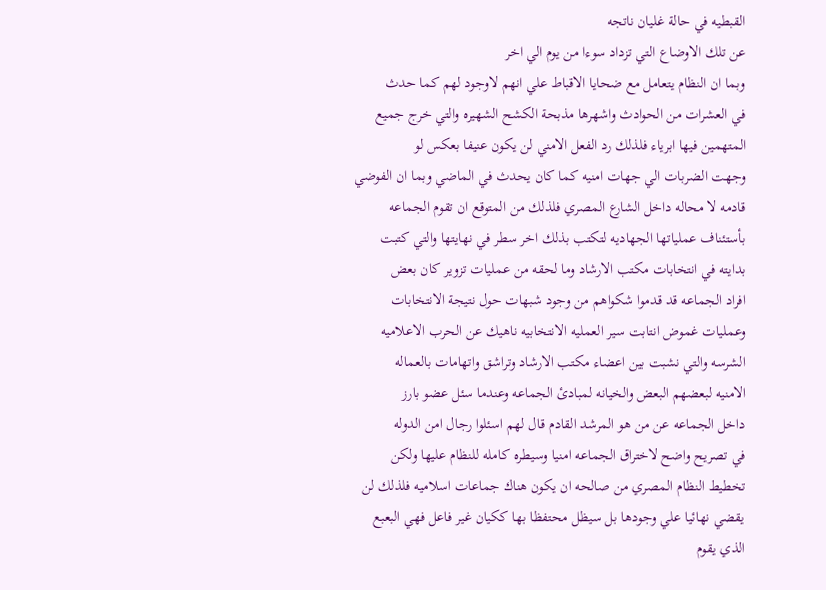القبطيه في حالة غليان ناتجه
عن تلك الاوضاع التي تزداد سوءا من يوم الي اخر
وبما ان النظام يتعامل مع ضحايا الاقباط علي انهم لاوجود لهم كما حدث
في العشرات من الحوادث واشهرها مذبحة الكشح الشهيره والتي خرج جميع
المتهمين فيها ابرياء فلذلك رد الفعل الامني لن يكون عنيفا بعكس لو
وجهت الضربات الي جهات امنيه كما كان يحدث في الماضي وبما ان الفوضي
قادمه لا محاله داخل الشارع المصري فلذلك من المتوقع ان تقوم الجماعه
بأستئناف عملياتها الجهاديه لتكتب بذلك اخر سطر في نهايتها والتي كتبت
بدايته في انتخابات مكتب الارشاد وما لحقه من عمليات تزوير كان بعض
افراد الجماعه قد قدموا شكواهم من وجود شبهات حول نتيجة الانتخابات
وعمليات غموض انتابت سير العمليه الانتخابيه ناهيك عن الحرب الاعلاميه
الشرسه والتي نشبت بين اعضاء مكتب الارشاد وتراشق واتهامات بالعماله
الامنيه لبعضهم البعض والخيانه لمبادئ الجماعه وعندما سئل عضو بارز
داخل الجماعه عن من هو المرشد القادم قال لهم اسئلوا رجال امن الدوله
في تصريح واضح لاختراق الجماعه امنيا وسيطره كامله للنظام عليها ولكن
تخطيط النظام المصري من صالحه ان يكون هناك جماعات اسلاميه فلذلك لن
يقضي نهائيا علي وجودها بل سيظل محتفظا بها ككيان غير فاعل فهي البعبع
الذي يقوم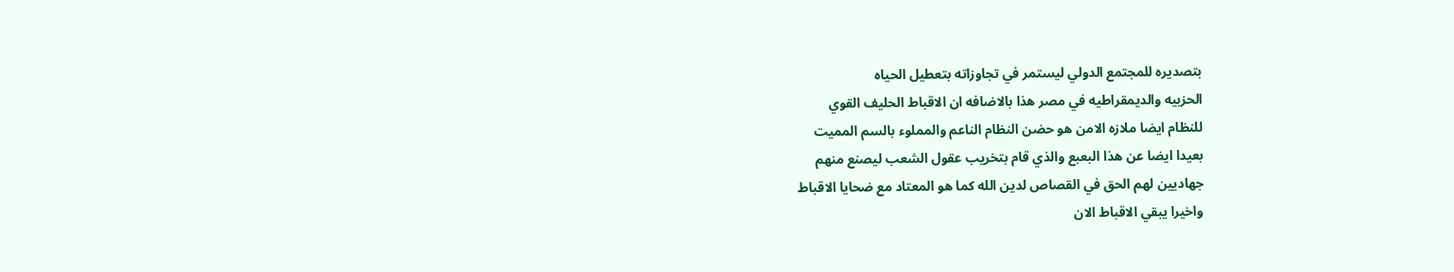بتصديره للمجتمع الدولي ليستمر في تجاوزاته بتعطيل الحياه
الحزبيه والديمقراطيه في مصر هذا بالاضافه ان الاقباط الحليف القوي
للنظام ايضا ملازه الامن هو حضن النظام الناعم والمملوء بالسم المميت
بعيدا ايضا عن هذا البعبع والذي قام بتخريب عقول الشعب ليصنع منهم
جهاديين لهم الحق في القصاص لدين الله كما هو المعتاد مع ضحايا الاقباط
واخيرا يبقي الاقباط الان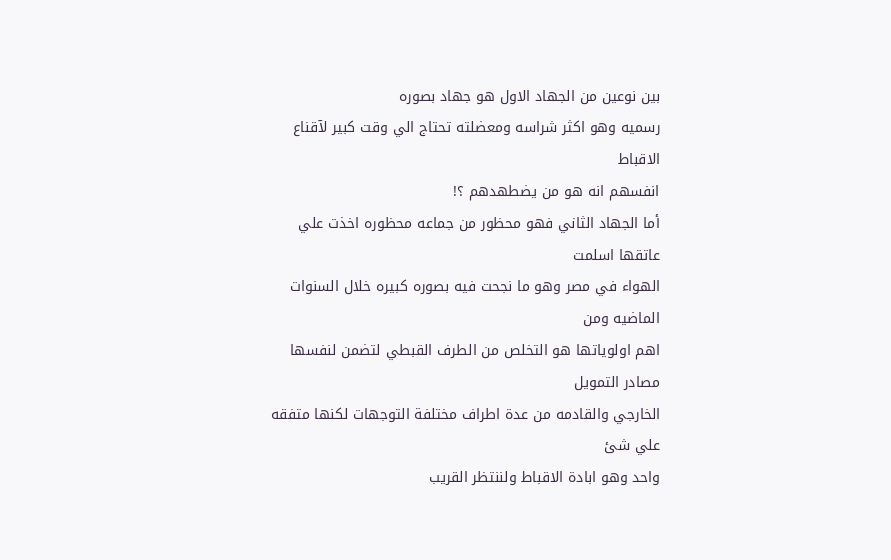بين نوعين من الجهاد الاول هو جهاد بصوره
رسميه وهو اكثر شراسه ومعضلته تحتاج الي وقت كبير لآقناع الاقباط
انفسهم انه هو من يضطهدهم ؟!
أما الجهاد الثاني فهو محظور من جماعه محظوره اخذت علي عاتقها اسلمت
الهواء في مصر وهو ما نجحت فيه بصوره كبيره خلال السنوات الماضيه ومن
اهم اولوياتها هو التخلص من الطرف القبطي لتضمن لنفسها مصادر التمويل
الخارجي والقادمه من عدة اطراف مختلفة التوجهات لكنها متفقه علي شئ
واحد وهو ابادة الاقباط ولننتظر القريب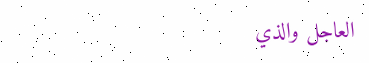العاجل والذي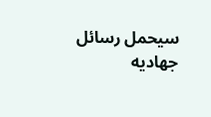سيحمل رسائل
جهاديه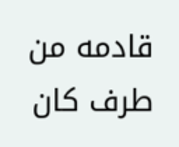قادمه من طرف كان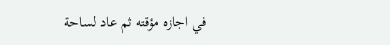في اجازه مؤقته ثم عاد لساحة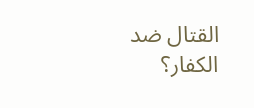القتال ضد
الكفار؟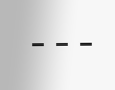---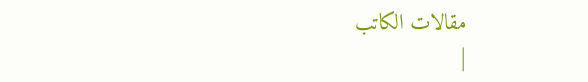مقالات الكاتب
|